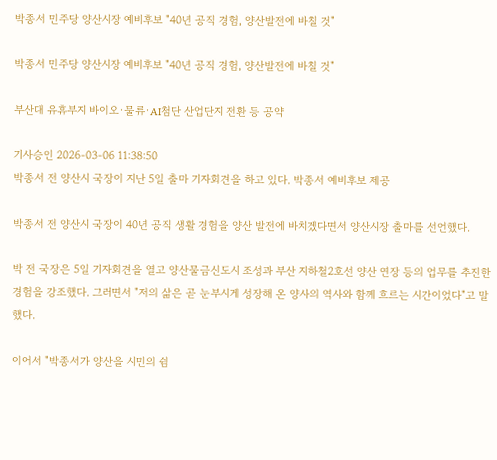박종서 민주당 양산시장 예비후보 "40년 공직 경험, 양산발전에 바칠 것"

박종서 민주당 양산시장 예비후보 "40년 공직 경험, 양산발전에 바칠 것"

부산대 유휴부지 바이오·물류·AI첨단 산업단지 전환 등 공약

기사승인 2026-03-06 11:38:50
박종서 전 양산시 국장이 지난 5일 출마 기자회견을 하고 있다. 박종서 예비후보 제공

박종서 전 양산시 국장이 40년 공직 생활 경험을 양산 발전에 바치겠다면서 양산시장 출마를 선언했다.

박 전 국장은 5일 기자회견을 열고 양산물금신도시 조성과 부산 지하철2호선 양산 연장 등의 업무를 추진한 경험을 강조했다. 그러면서 "저의 삶은 곧 눈부시게 성장해 온 양사의 역사와 함께 흐르는 시간이었다"고 말했다.

이어서 "박종서가 양산을 시민의 쉼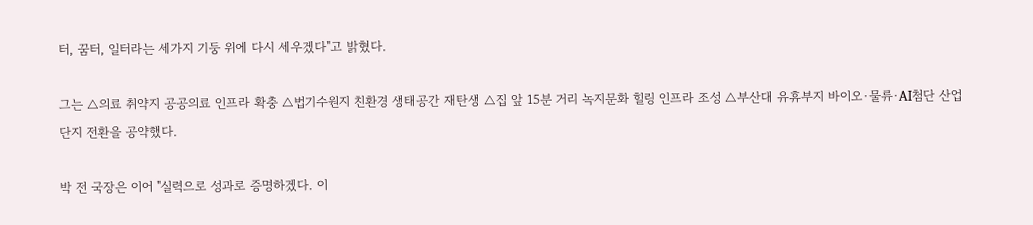터, 꿈터, 일터라는 세가지 기둥 위에 다시 세우겠다"고 밝혔다.

그는 △의료 취약지 공공의료 인프라 확충 △법기수원지 친환경 생태공간 재탄생 △집 앞 15분 거리 녹지문화 힐링 인프라 조성 △부산대 유휴부지 바이오·물류·AI첨단 산업단지 전환을 공약했다.

박 전 국장은 이어 "실력으로 성과로 증명하겠다. 이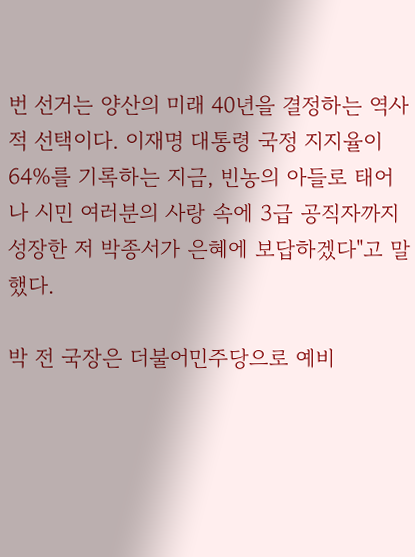번 선거는 양산의 미래 40년을 결정하는 역사적 선택이다. 이재명 대통령 국정 지지율이 64%를 기록하는 지금, 빈농의 아들로 태어나 시민 여러분의 사랑 속에 3급 공직자까지 성장한 저 박종서가 은혜에 보답하겠다"고 말했다.

박 전 국장은 더불어민주당으로 예비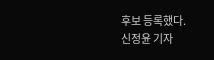후보 등록했다.
신정윤 기자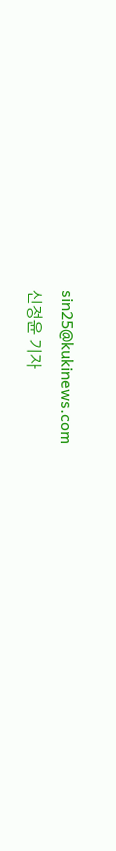sin25@kukinews.com
신정윤 기자